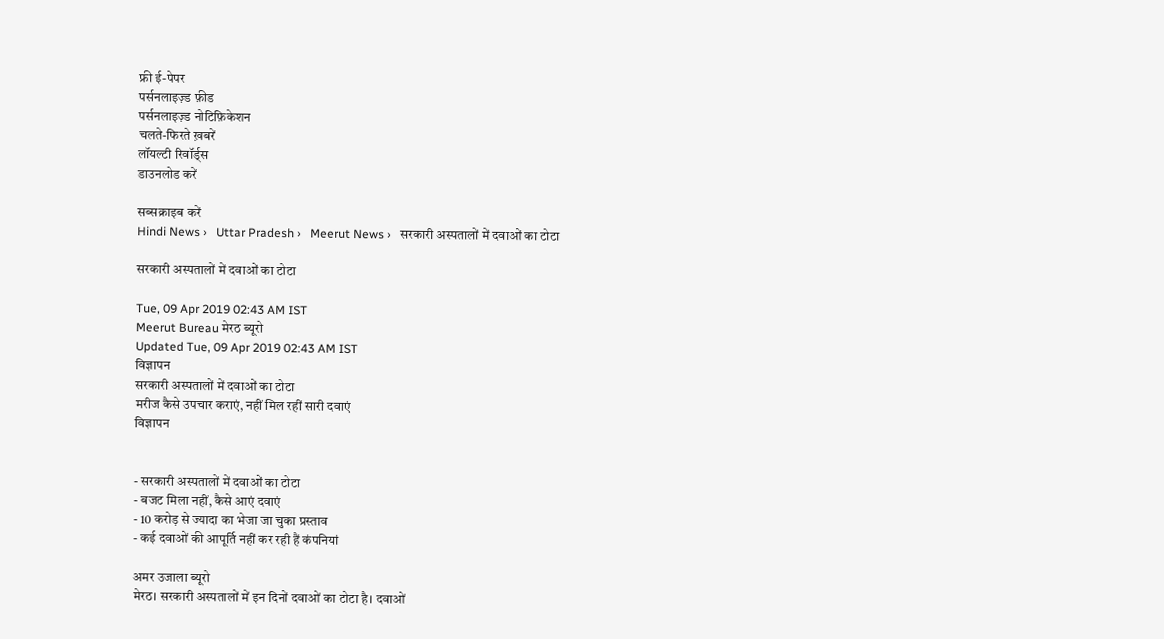फ्री ई-पेपर
पर्सनलाइज़्ड फ़ीड
पर्सनलाइज़्ड नोटिफ़िकेशन
चलते-फिरते ख़बरें
लॉयल्टी रिवॉर्ड्स
डाउनलोड करें

सब्सक्राइब करें
Hindi News ›   Uttar Pradesh ›   Meerut News ›   सरकारी अस्पतालों में दवाओं का टोटा

सरकारी अस्पतालों में दवाओं का टोटा

Tue, 09 Apr 2019 02:43 AM IST
Meerut Bureau मेरठ ब्यूरो
Updated Tue, 09 Apr 2019 02:43 AM IST
विज्ञापन
सरकारी अस्पतालों में दवाओं का टोटा
मरीज कैसे उपचार कराएं, नहीं मिल रहीं सारी दवाएं
विज्ञापन


- सरकारी अस्पतालों में दवाओं का टोटा
- बजट मिला नहीं, कैसे आएं दवाएं
- 10 करोड़ से ज्यादा का भेजा जा चुका प्रस्ताव
- कई दवाओं की आपूर्ति नहीं कर रही हैं कंपनियां

अमर उजाला ब्यूरो
मेरठ। सरकारी अस्पतालों में इन दिनों दवाओं का टोटा है। दवाओं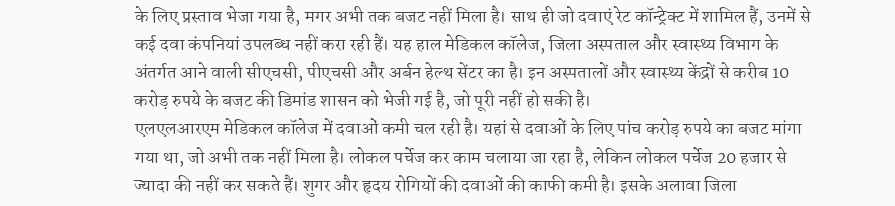के लिए प्रस्ताव भेजा गया है, मगर अभी तक बजट नहीं मिला है। साथ ही जो दवाएं रेट कॉन्ट्रेक्ट में शामिल हैं, उनमें से कई दवा कंपनियां उपलब्ध नहीं करा रही हैं। यह हाल मेडिकल कॉलेज, जिला अस्पताल और स्वास्थ्य विभाग के अंतर्गत आने वाली सीएचसी, पीएचसी और अर्बन हेल्थ सेंटर का है। इन अस्पतालों और स्वास्थ्य केंद्रों से करीब 10 करोड़ रुपये के बजट की डिमांड शासन को भेजी गई है, जो पूरी नहीं हो सकी है।
एलएलआरएम मेडिकल कॉलेज में दवाओं कमी चल रही है। यहां से दवाओं के लिए पांच करोड़ रुपये का बजट मांगा गया था, जो अभी तक नहीं मिला है। लोकल पर्चेज कर काम चलाया जा रहा है, लेकिन लोकल पर्चेज 20 हजार से ज्यादा की नहीं कर सकते हैं। शुगर और हृदय रोगियों की दवाओं की काफी कमी है। इसके अलावा जिला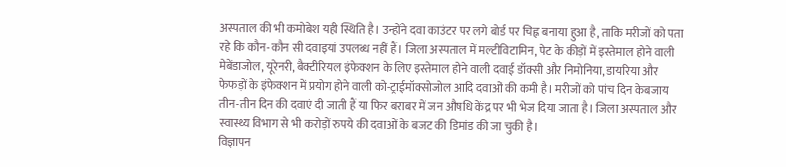अस्पताल की भी कमोबेश यही स्थिति है। उन्होंने दवा काउंटर पर लगे बोर्ड पर चिह्न बनाया हुआ है, ताकि मरीजों को पता रहे कि कौन-कौन सी दवाइयां उपलब्ध नहीं हैं। जिला अस्पताल में मल्टीविटामिन, पेट के कीड़ों में इस्तेमाल होने वाली मेबेंडाजोल, यूरेनरी, बैक्टीरियल इंफेक्शन के लिए इस्तेमाल होने वाली दवाई डॉक्सी और निमोनिया, डायरिया और फेफड़ों के इंफेक्शन में प्रयोग होने वाली को-ट्राईमॉक्सोजोल आदि दवाओं की कमी है। मरीजों को पांच दिन केबजाय तीन-तीन दिन की दवाएं दी जाती हैं या फिर बराबर में जन औषधि केंद्र पर भी भेज दिया जाता है। जिला अस्पताल और स्वास्थ्य विभाग से भी करोड़ों रुपये की दवाओं के बजट की डिमांड की जा चुकी है।
विज्ञापन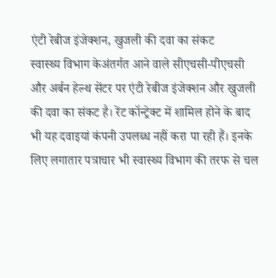एंटी रेबीज इंजेक्शन, खुजली की दवा का संकट
स्वास्थ्य विभाग केअंतर्गत आने वाले सीएचसी-पीएचसी और अर्बन हेल्थ सेंटर पर एंटी रेबीज इंजेक्शन और खुजली की दवा का संकट है। रेंट कॉन्ट्रेक्ट में शामिल होने के बाद भी यह दवाइयां कंपनी उपलब्ध नहीं करा पा रही हैं। इनके लिए लगातार पत्राचार भी स्वास्थ्य विभाग की तरफ से चल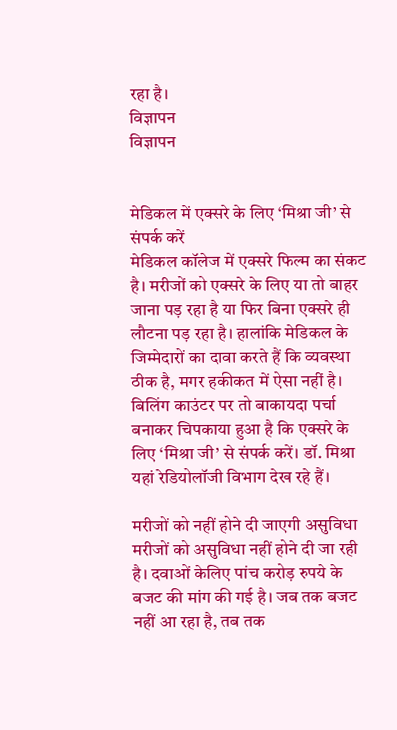रहा है।
विज्ञापन
विज्ञापन


मेडिकल में एक्सरे के लिए ‘मिश्रा जी’ से संपर्क करें
मेडिकल कॉलेज में एक्सरे फिल्म का संकट है। मरीजों को एक्सरे के लिए या तो बाहर जाना पड़ रहा है या फिर बिना एक्सरे ही लौटना पड़ रहा है। हालांकि मेडिकल के जिम्मेदारों का दावा करते हैं कि व्यवस्था ठीक है, मगर हकीकत में ऐसा नहीं है। बिलिंग काउंटर पर तो बाकायदा पर्चा बनाकर चिपकाया हुआ है कि एक्सरे के लिए ‘मिश्रा जी’ से संपर्क करें। डॉ. मिश्रा यहां रेडियोलॉजी विभाग देख रहे हैं।

मरीजों को नहीं होने दी जाएगी असुविधा
मरीजों को असुविधा नहीं होने दी जा रही है। दवाओं केलिए पांच करोड़ रुपये के बजट की मांग की गई है। जब तक बजट नहीं आ रहा है, तब तक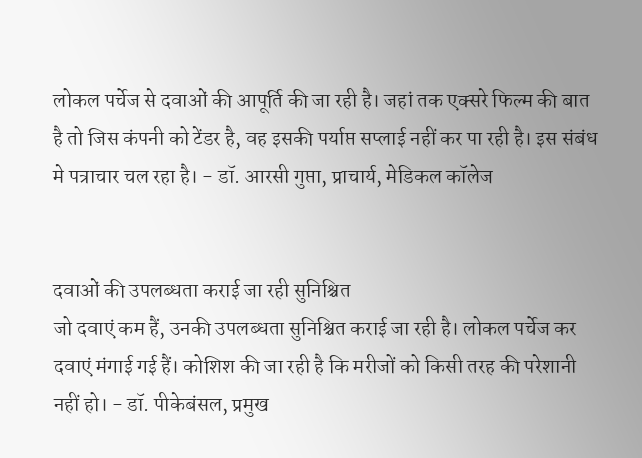लोकल पर्चेज से दवाओं की आपूर्ति की जा रही है। जहां तक एक्सरे फिल्म की बात है तो जिस कंपनी को टेंडर है, वह इसकी पर्याप्त सप्लाई नहीं कर पा रही है। इस संबंध मे पत्राचार चल रहा है। - डॉ. आरसी गुप्ता, प्राचार्य, मेडिकल कॉलेज


दवाओं की उपलब्धता कराई जा रही सुनिश्चित
जो दवाएं कम हैं, उनकी उपलब्धता सुनिश्चित कराई जा रही है। लोकल पर्चेज कर दवाएं मंगाई गई हैं। कोशिश की जा रही है कि मरीजों को किसी तरह की परेशानी नहीं हो। - डॉ. पीकेबंसल, प्रमुख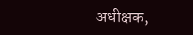अधीक्षक,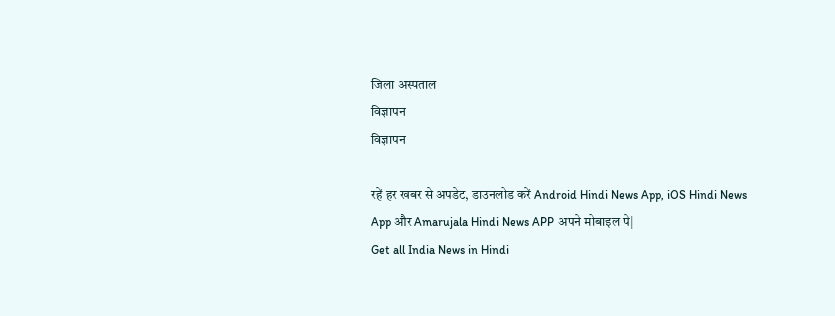जिला अस्पताल
विज्ञापन
विज्ञापन

रहें हर खबर से अपडेट, डाउनलोड करें Android Hindi News App, iOS Hindi News App और Amarujala Hindi News APP अपने मोबाइल पे|
Get all India News in Hindi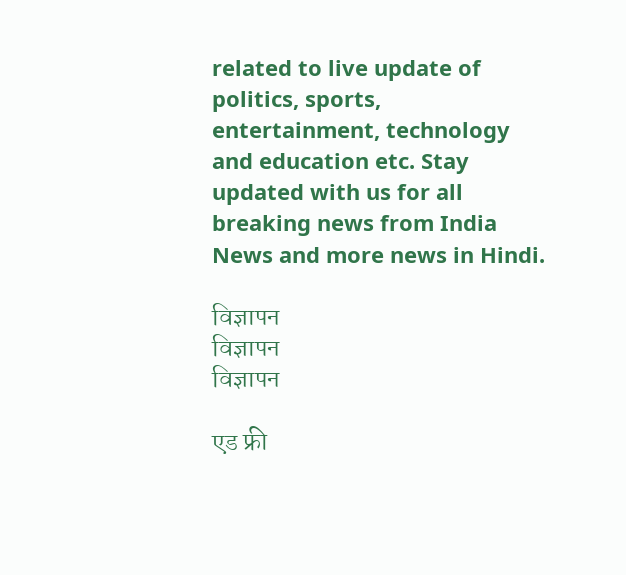related to live update of politics, sports, entertainment, technology and education etc. Stay updated with us for all breaking news from India News and more news in Hindi.

विज्ञापन
विज्ञापन
विज्ञापन

एड फ्री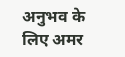अनुभव के लिए अमर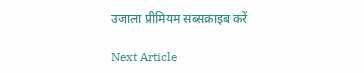उजाला प्रीमियम सब्सक्राइब करें

Next Article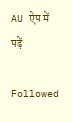AU ऐप में पढ़ें

Followed